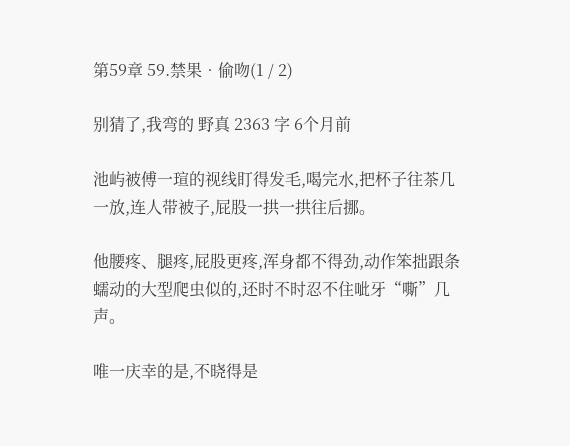第59章 59.禁果•偷吻(1 / 2)

别猜了,我弯的 野真 2363 字 6个月前

池屿被傅一瑄的视线盯得发毛,喝完水,把杯子往茶几一放,连人带被子,屁股一拱一拱往后挪。

他腰疼、腿疼,屁股更疼,浑身都不得劲,动作笨拙跟条蠕动的大型爬虫似的,还时不时忍不住呲牙“嘶”几声。

唯一庆幸的是,不晓得是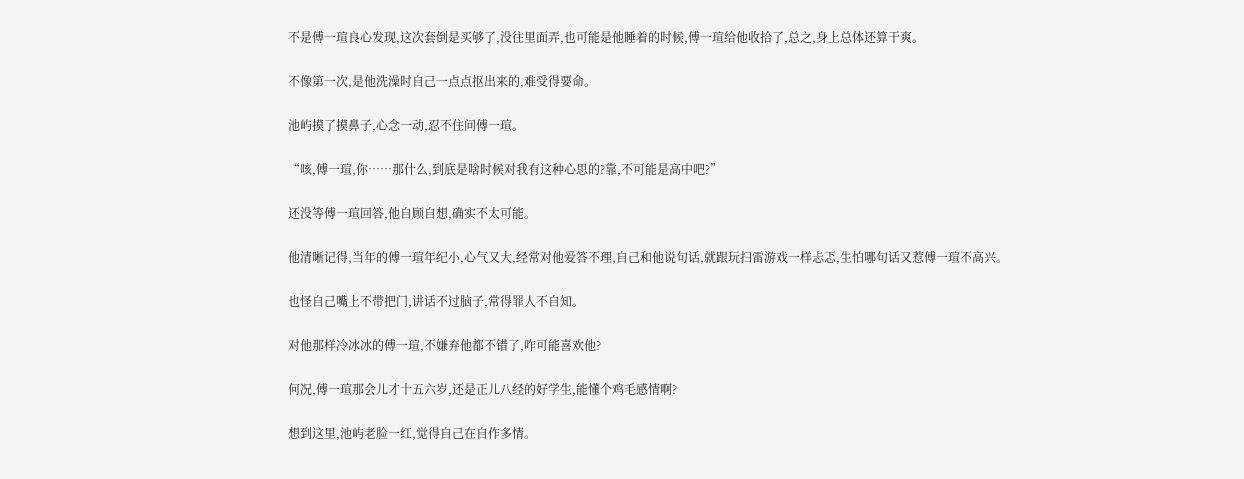不是傅一瑄良心发现,这次套倒是买够了,没往里面弄,也可能是他睡着的时候,傅一瑄给他收拾了,总之,身上总体还算干爽。

不像第一次,是他洗澡时自己一点点抠出来的,难受得要命。

池屿摸了摸鼻子,心念一动,忍不住问傅一瑄。

“咳,傅一瑄,你……那什么,到底是啥时候对我有这种心思的?靠,不可能是高中吧?”

还没等傅一瑄回答,他自顾自想,确实不太可能。

他清晰记得,当年的傅一瑄年纪小,心气又大,经常对他爱答不理,自己和他说句话,就跟玩扫雷游戏一样忐忑,生怕哪句话又惹傅一瑄不高兴。

也怪自己嘴上不带把门,讲话不过脑子,常得罪人不自知。

对他那样冷冰冰的傅一瑄,不嫌弃他都不错了,咋可能喜欢他?

何况,傅一瑄那会儿才十五六岁,还是正儿八经的好学生,能懂个鸡毛感情啊?

想到这里,池屿老脸一红,觉得自己在自作多情。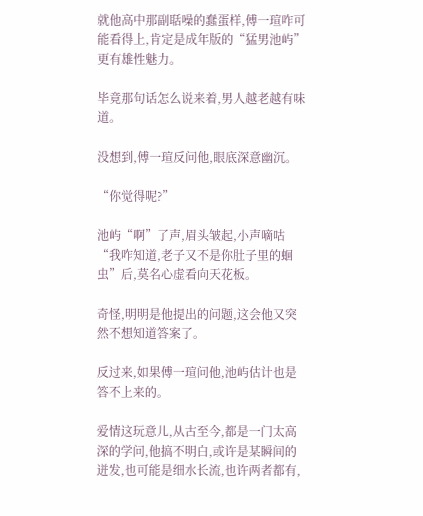就他高中那副聒噪的蠢蛋样,傅一瑄咋可能看得上,肯定是成年版的“猛男池屿”更有雄性魅力。

毕竟那句话怎么说来着,男人越老越有味道。

没想到,傅一瑄反问他,眼底深意幽沉。

“你觉得呢?”

池屿“啊”了声,眉头皱起,小声嘀咕“我咋知道,老子又不是你肚子里的蛔虫”后,莫名心虚看向天花板。

奇怪,明明是他提出的问题,这会他又突然不想知道答案了。

反过来,如果傅一瑄问他,池屿估计也是答不上来的。

爱情这玩意儿,从古至今,都是一门太高深的学问,他搞不明白,或许是某瞬间的迸发,也可能是细水长流,也许两者都有,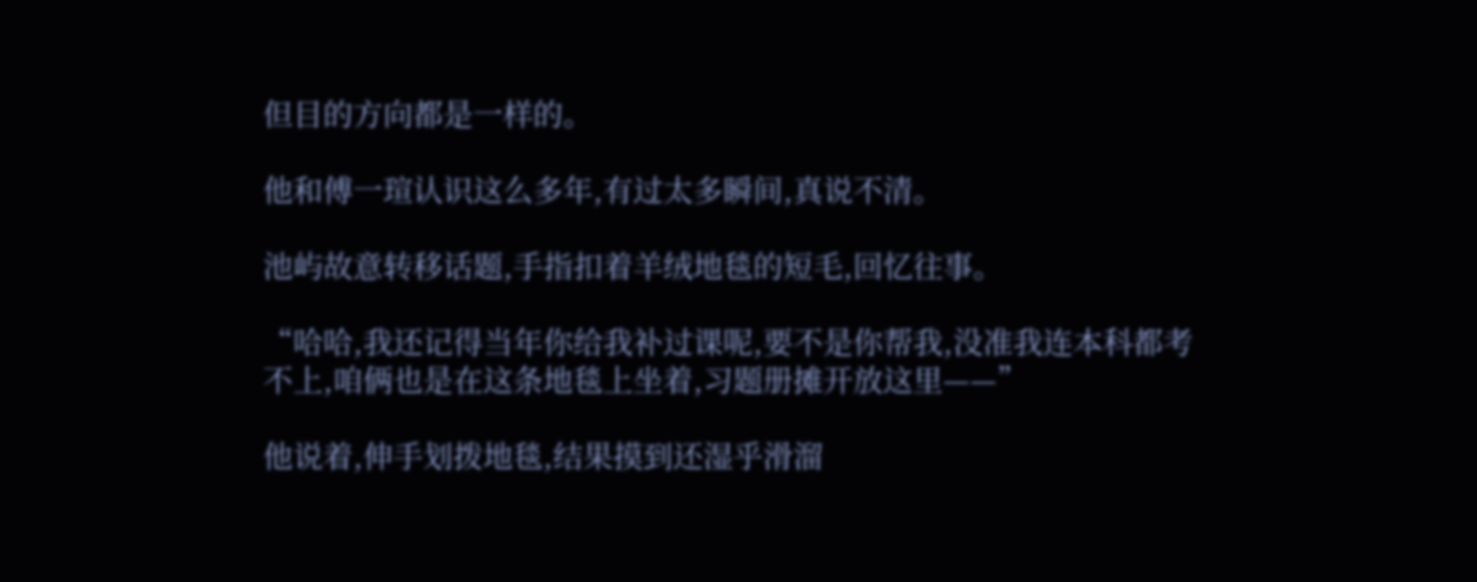但目的方向都是一样的。

他和傅一瑄认识这么多年,有过太多瞬间,真说不清。

池屿故意转移话题,手指扣着羊绒地毯的短毛,回忆往事。

“哈哈,我还记得当年你给我补过课呢,要不是你帮我,没准我连本科都考不上,咱俩也是在这条地毯上坐着,习题册摊开放这里——”

他说着,伸手划拨地毯,结果摸到还湿乎滑溜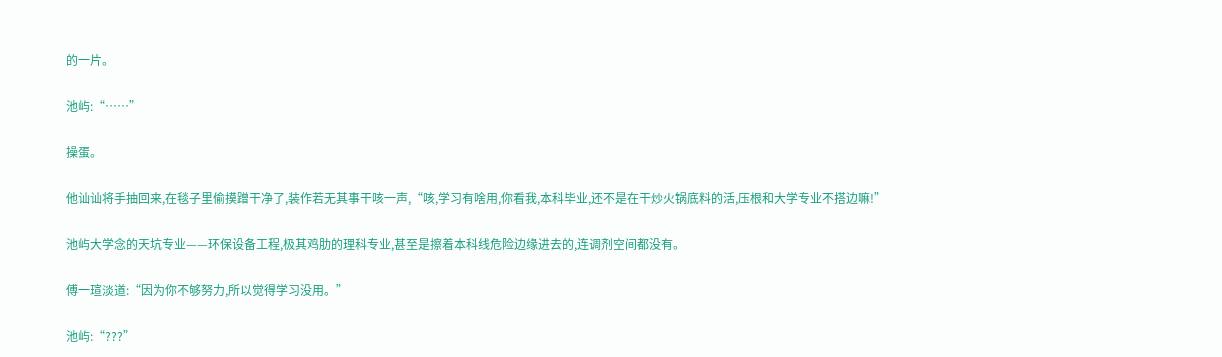的一片。

池屿:“……”

操蛋。

他讪讪将手抽回来,在毯子里偷摸蹭干净了,装作若无其事干咳一声,“咳,学习有啥用,你看我,本科毕业,还不是在干炒火锅底料的活,压根和大学专业不搭边嘛!”

池屿大学念的天坑专业——环保设备工程,极其鸡肋的理科专业,甚至是擦着本科线危险边缘进去的,连调剂空间都没有。

傅一瑄淡道:“因为你不够努力,所以觉得学习没用。”

池屿:“???”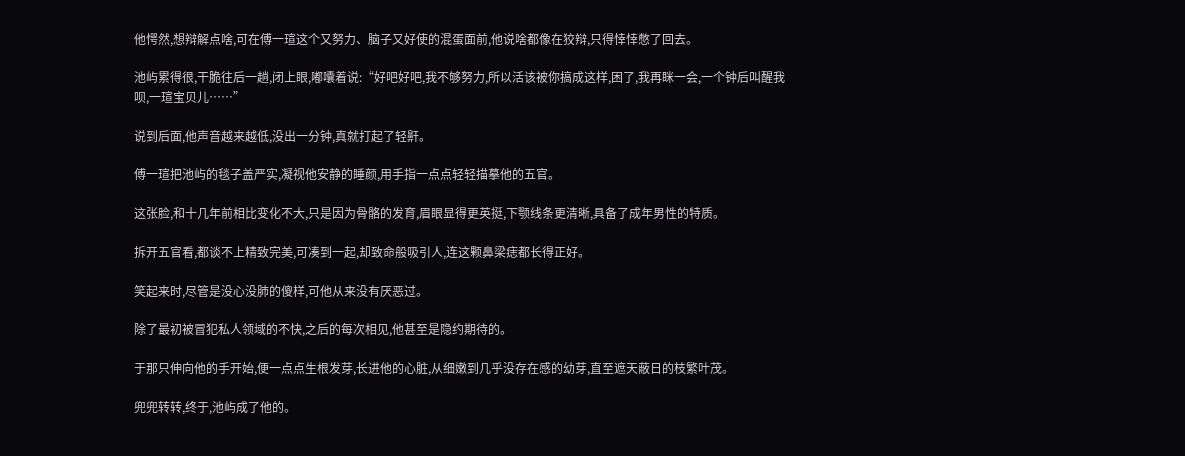他愕然,想辩解点啥,可在傅一瑄这个又努力、脑子又好使的混蛋面前,他说啥都像在狡辩,只得悻悻憋了回去。

池屿累得很,干脆往后一趟,闭上眼,嘟囔着说:“好吧好吧,我不够努力,所以活该被你搞成这样,困了,我再眯一会,一个钟后叫醒我呗,一瑄宝贝儿……”

说到后面,他声音越来越低,没出一分钟,真就打起了轻鼾。

傅一瑄把池屿的毯子盖严实,凝视他安静的睡颜,用手指一点点轻轻描摹他的五官。

这张脸,和十几年前相比变化不大,只是因为骨骼的发育,眉眼显得更英挺,下颚线条更清晰,具备了成年男性的特质。

拆开五官看,都谈不上精致完美,可凑到一起,却致命般吸引人,连这颗鼻梁痣都长得正好。

笑起来时,尽管是没心没肺的傻样,可他从来没有厌恶过。

除了最初被冒犯私人领域的不快,之后的每次相见,他甚至是隐约期待的。

于那只伸向他的手开始,便一点点生根发芽,长进他的心脏,从细嫩到几乎没存在感的幼芽,直至遮天蔽日的枝繁叶茂。

兜兜转转,终于,池屿成了他的。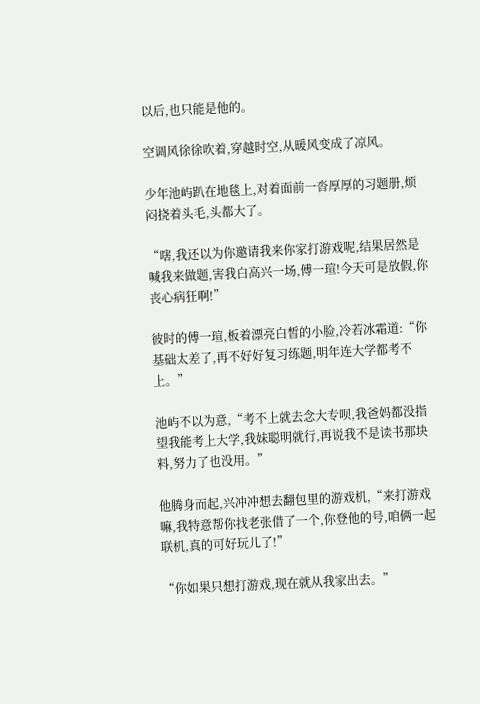以后,也只能是他的。

空调风徐徐吹着,穿越时空,从暖风变成了凉风。

少年池屿趴在地毯上,对着面前一沓厚厚的习题册,烦闷挠着头毛,头都大了。

“嗐,我还以为你邀请我来你家打游戏呢,结果居然是喊我来做题,害我白高兴一场,傅一瑄!今天可是放假,你丧心病狂啊!”

彼时的傅一瑄,板着漂亮白皙的小脸,冷若冰霜道:“你基础太差了,再不好好复习练题,明年连大学都考不上。”

池屿不以为意,“考不上就去念大专呗,我爸妈都没指望我能考上大学,我妹聪明就行,再说我不是读书那块料,努力了也没用。”

他腾身而起,兴冲冲想去翻包里的游戏机,“来打游戏嘛,我特意帮你找老张借了一个,你登他的号,咱俩一起联机,真的可好玩儿了!”

“你如果只想打游戏,现在就从我家出去。”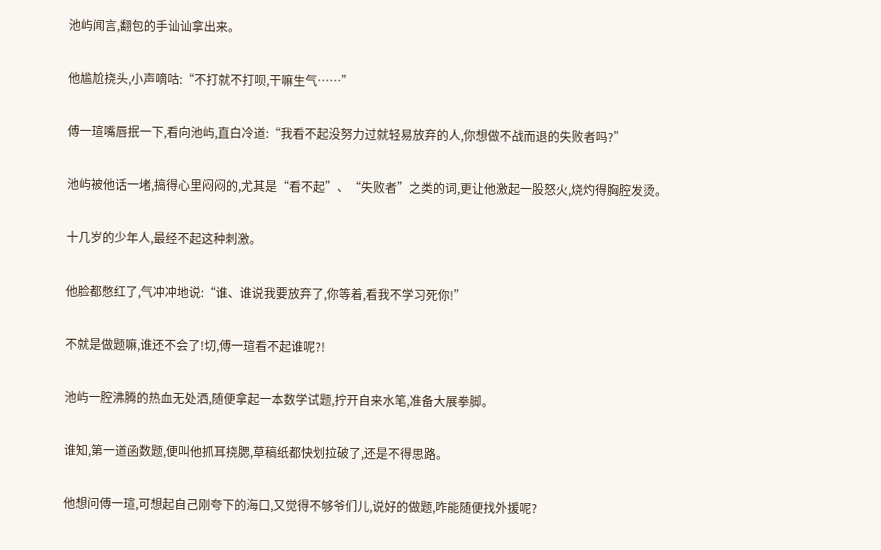池屿闻言,翻包的手讪讪拿出来。

他尴尬挠头,小声嘀咕:“不打就不打呗,干嘛生气……”

傅一瑄嘴唇抿一下,看向池屿,直白冷道:“我看不起没努力过就轻易放弃的人,你想做不战而退的失败者吗?”

池屿被他话一堵,搞得心里闷闷的,尤其是“看不起”、“失败者”之类的词,更让他激起一股怒火,烧灼得胸腔发烫。

十几岁的少年人,最经不起这种刺激。

他脸都憋红了,气冲冲地说:“谁、谁说我要放弃了,你等着,看我不学习死你!”

不就是做题嘛,谁还不会了!切,傅一瑄看不起谁呢?!

池屿一腔沸腾的热血无处洒,随便拿起一本数学试题,拧开自来水笔,准备大展拳脚。

谁知,第一道函数题,便叫他抓耳挠腮,草稿纸都快划拉破了,还是不得思路。

他想问傅一瑄,可想起自己刚夸下的海口,又觉得不够爷们儿,说好的做题,咋能随便找外援呢?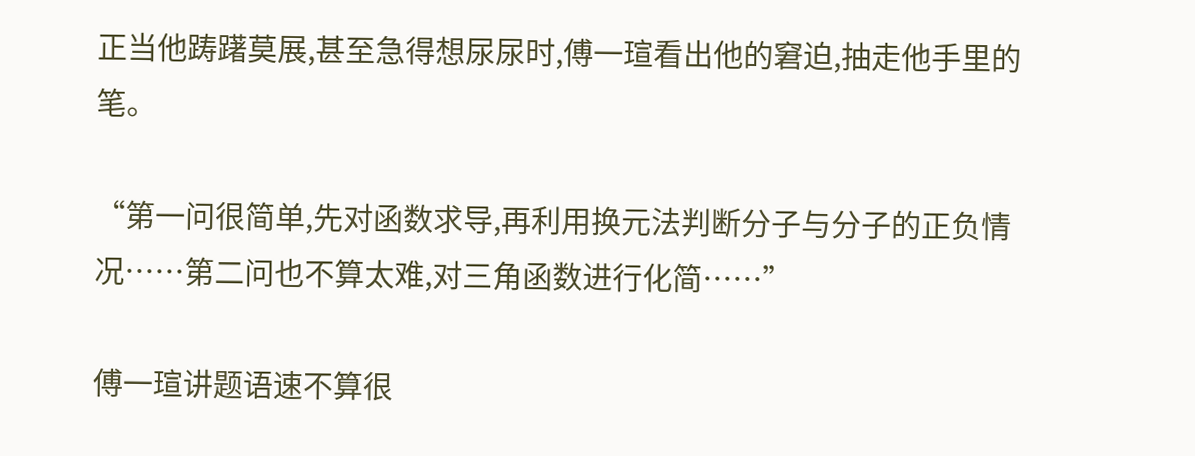正当他踌躇莫展,甚至急得想尿尿时,傅一瑄看出他的窘迫,抽走他手里的笔。

“第一问很简单,先对函数求导,再利用换元法判断分子与分子的正负情况……第二问也不算太难,对三角函数进行化简……”

傅一瑄讲题语速不算很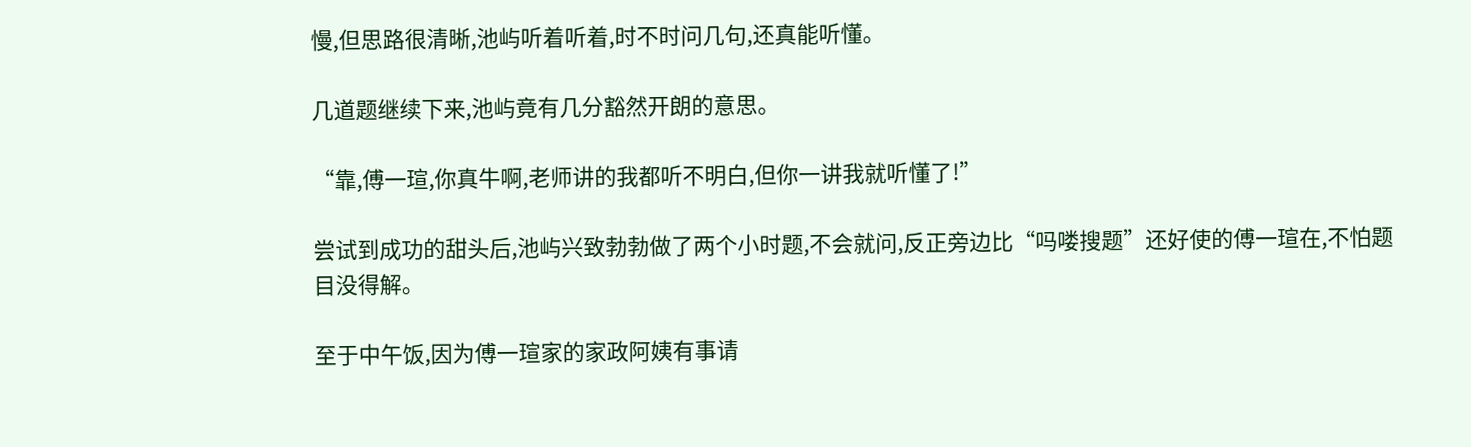慢,但思路很清晰,池屿听着听着,时不时问几句,还真能听懂。

几道题继续下来,池屿竟有几分豁然开朗的意思。

“靠,傅一瑄,你真牛啊,老师讲的我都听不明白,但你一讲我就听懂了!”

尝试到成功的甜头后,池屿兴致勃勃做了两个小时题,不会就问,反正旁边比“吗喽搜题”还好使的傅一瑄在,不怕题目没得解。

至于中午饭,因为傅一瑄家的家政阿姨有事请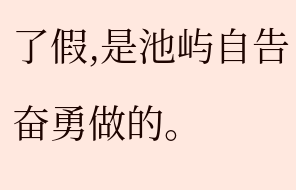了假,是池屿自告奋勇做的。